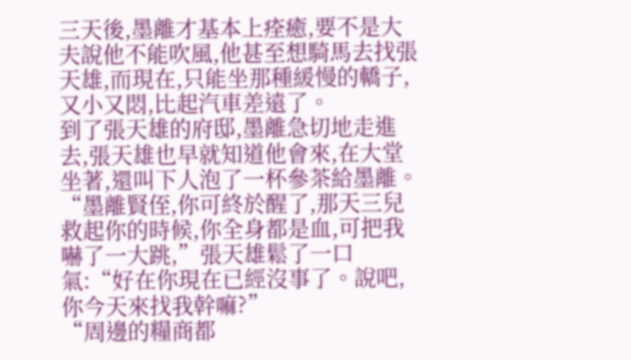三天後,墨離才基本上痊癒,要不是大夫說他不能吹風,他甚至想騎馬去找張天雄,而現在,只能坐那種緩慢的轎子,又小又悶,比起汽車差遠了。
到了張天雄的府邸,墨離急切地走進去,張天雄也早就知道他會來,在大堂坐著,還叫下人泡了一杯參茶給墨離。
“墨離賢侄,你可終於醒了,那天三兒救起你的時候,你全身都是血,可把我嚇了一大跳,”張天雄鬆了一口氣:“好在你現在已經沒事了。說吧,你今天來找我幹嘛?”
“周邊的糧商都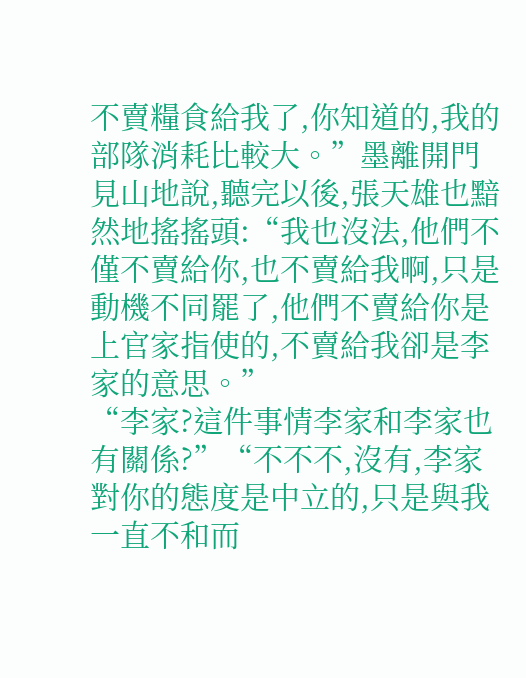不賣糧食給我了,你知道的,我的部隊消耗比較大。”墨離開門見山地說,聽完以後,張天雄也黯然地搖搖頭:“我也沒法,他們不僅不賣給你,也不賣給我啊,只是動機不同罷了,他們不賣給你是上官家指使的,不賣給我卻是李家的意思。”
“李家?這件事情李家和李家也有關係?”“不不不,沒有,李家對你的態度是中立的,只是與我一直不和而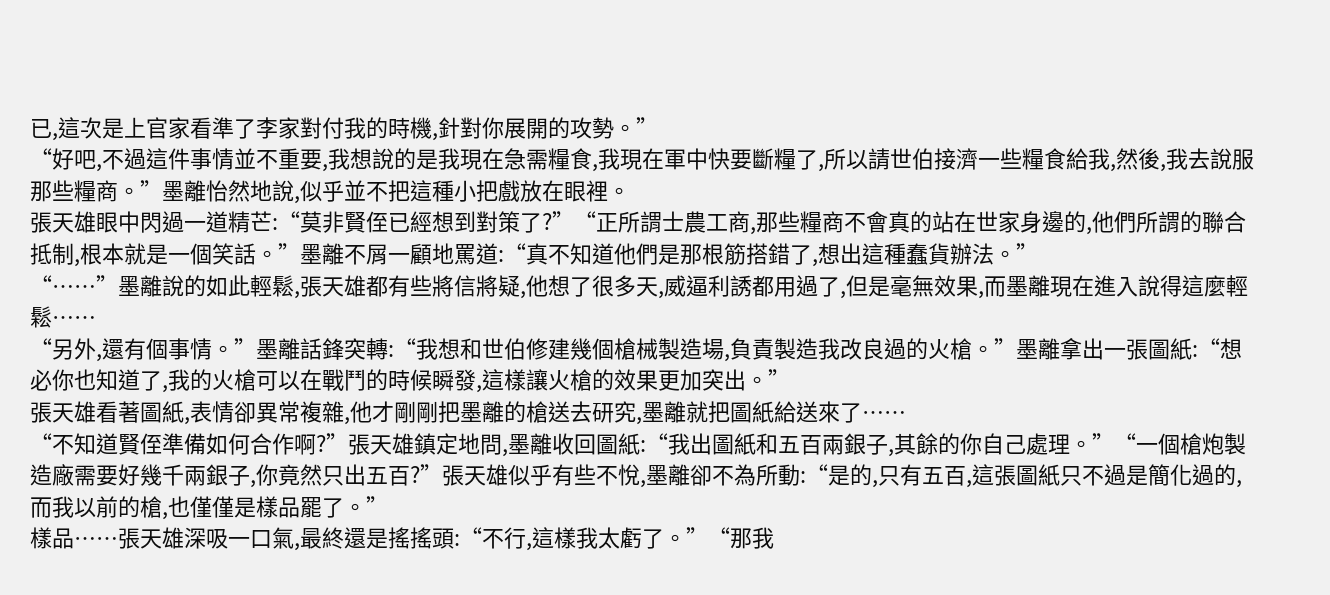已,這次是上官家看準了李家對付我的時機,針對你展開的攻勢。”
“好吧,不過這件事情並不重要,我想說的是我現在急需糧食,我現在軍中快要斷糧了,所以請世伯接濟一些糧食給我,然後,我去說服那些糧商。”墨離怡然地說,似乎並不把這種小把戲放在眼裡。
張天雄眼中閃過一道精芒:“莫非賢侄已經想到對策了?”“正所謂士農工商,那些糧商不會真的站在世家身邊的,他們所謂的聯合抵制,根本就是一個笑話。”墨離不屑一顧地罵道:“真不知道他們是那根筋搭錯了,想出這種蠢貨辦法。”
“……”墨離說的如此輕鬆,張天雄都有些將信將疑,他想了很多天,威逼利誘都用過了,但是毫無效果,而墨離現在進入說得這麼輕鬆……
“另外,還有個事情。”墨離話鋒突轉:“我想和世伯修建幾個槍械製造場,負責製造我改良過的火槍。”墨離拿出一張圖紙:“想必你也知道了,我的火槍可以在戰鬥的時候瞬發,這樣讓火槍的效果更加突出。”
張天雄看著圖紙,表情卻異常複雜,他才剛剛把墨離的槍送去研究,墨離就把圖紙給送來了……
“不知道賢侄準備如何合作啊?”張天雄鎮定地問,墨離收回圖紙:“我出圖紙和五百兩銀子,其餘的你自己處理。”“一個槍炮製造廠需要好幾千兩銀子,你竟然只出五百?”張天雄似乎有些不悅,墨離卻不為所動:“是的,只有五百,這張圖紙只不過是簡化過的,而我以前的槍,也僅僅是樣品罷了。”
樣品……張天雄深吸一口氣,最終還是搖搖頭:“不行,這樣我太虧了。”“那我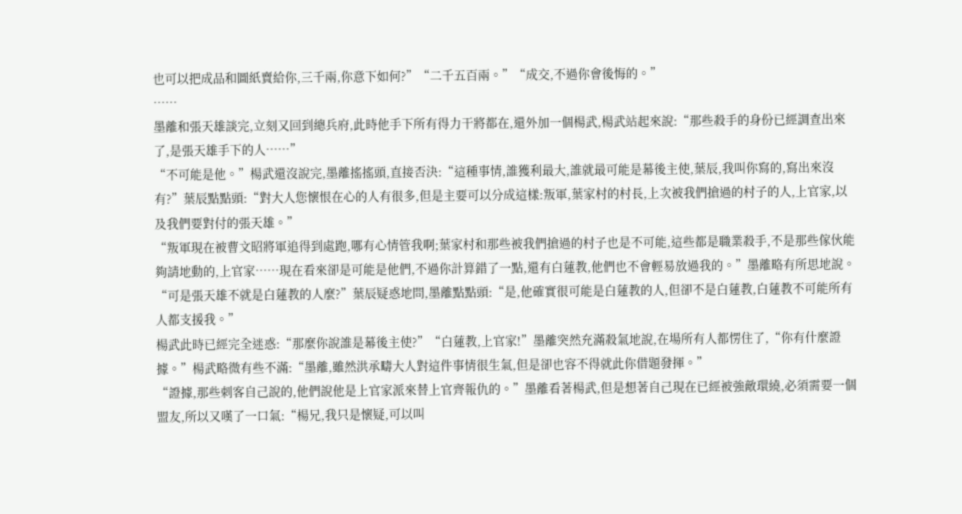也可以把成品和圖紙賣給你,三千兩,你意下如何?”“二千五百兩。”“成交,不過你會後悔的。”
……
墨離和張天雄談完,立刻又回到總兵府,此時他手下所有得力干將都在,還外加一個楊武,楊武站起來說:“那些殺手的身份已經調查出來了,是張天雄手下的人……”
“不可能是他。”楊武還沒說完,墨離搖搖頭,直接否決:“這種事情,誰獲利最大,誰就最可能是幕後主使,葉辰,我叫你寫的,寫出來沒有?”葉辰點點頭:“對大人您懷恨在心的人有很多,但是主要可以分成這樣:叛軍,葉家村的村長,上次被我們搶過的村子的人,上官家,以及我們要對付的張天雄。”
“叛軍現在被曹文昭將軍追得到處跑,哪有心情管我啊;葉家村和那些被我們搶過的村子也是不可能,這些都是職業殺手,不是那些傢伙能夠請地動的,上官家……現在看來卻是可能是他們,不過你計算錯了一點,還有白蓮教,他們也不會輕易放過我的。”墨離略有所思地說。
“可是張天雄不就是白蓮教的人麼?”葉辰疑惑地問,墨離點點頭:“是,他確實很可能是白蓮教的人,但卻不是白蓮教,白蓮教不可能所有人都支援我。”
楊武此時已經完全迷惑:“那麼你說誰是幕後主使?”“白蓮教,上官家!”墨離突然充滿殺氣地說,在場所有人都愣住了,“你有什麼證據。”楊武略微有些不滿:“墨離,雖然洪承疇大人對這件事情很生氣,但是卻也容不得就此你借題發揮。”
“證據,那些刺客自己說的,他們說他是上官家派來替上官齊報仇的。”墨離看著楊武,但是想著自己現在已經被強敵環繞,必須需要一個盟友,所以又嘆了一口氣:“楊兄,我只是懷疑,可以叫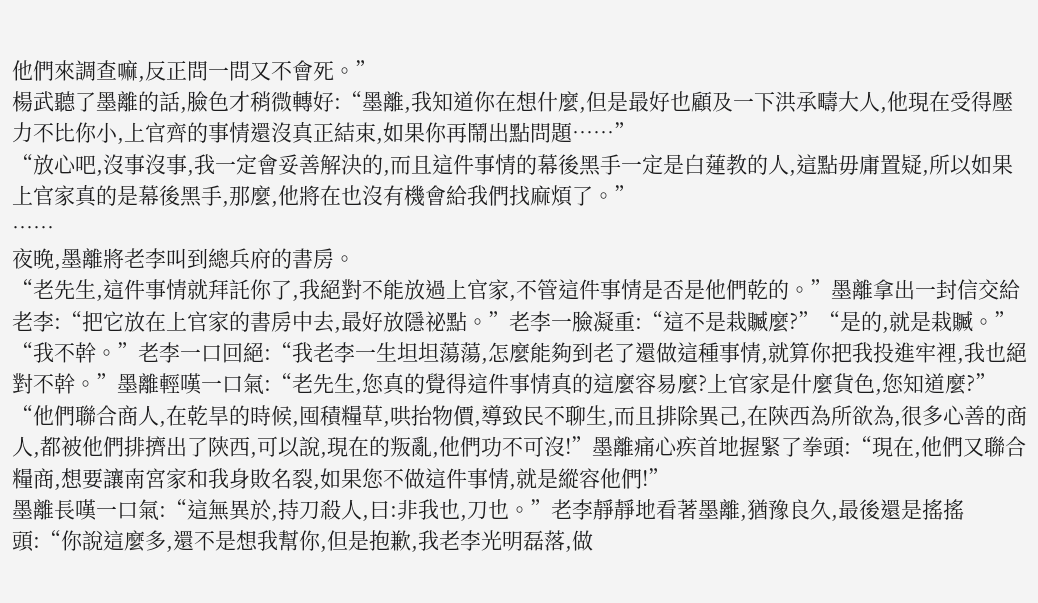他們來調查嘛,反正問一問又不會死。”
楊武聽了墨離的話,臉色才稍微轉好:“墨離,我知道你在想什麼,但是最好也顧及一下洪承疇大人,他現在受得壓力不比你小,上官齊的事情還沒真正結束,如果你再鬧出點問題……”
“放心吧,沒事沒事,我一定會妥善解決的,而且這件事情的幕後黑手一定是白蓮教的人,這點毋庸置疑,所以如果上官家真的是幕後黑手,那麼,他將在也沒有機會給我們找麻煩了。”
……
夜晚,墨離將老李叫到總兵府的書房。
“老先生,這件事情就拜託你了,我絕對不能放過上官家,不管這件事情是否是他們乾的。”墨離拿出一封信交給老李:“把它放在上官家的書房中去,最好放隱祕點。”老李一臉凝重:“這不是栽贓麼?”“是的,就是栽贓。”
“我不幹。”老李一口回絕:“我老李一生坦坦蕩蕩,怎麼能夠到老了還做這種事情,就算你把我投進牢裡,我也絕對不幹。”墨離輕嘆一口氣:“老先生,您真的覺得這件事情真的這麼容易麼?上官家是什麼貨色,您知道麼?”
“他們聯合商人,在乾旱的時候,囤積糧草,哄抬物價,導致民不聊生,而且排除異己,在陝西為所欲為,很多心善的商人,都被他們排擠出了陝西,可以說,現在的叛亂,他們功不可沒!”墨離痛心疾首地握緊了拳頭:“現在,他們又聯合糧商,想要讓南宮家和我身敗名裂,如果您不做這件事情,就是縱容他們!”
墨離長嘆一口氣:“這無異於,持刀殺人,曰:非我也,刀也。”老李靜靜地看著墨離,猶豫良久,最後還是搖搖頭:“你說這麼多,還不是想我幫你,但是抱歉,我老李光明磊落,做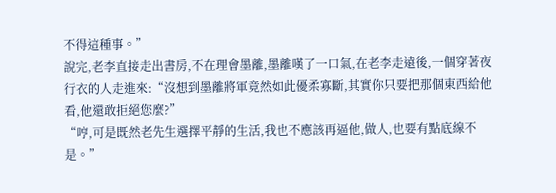不得這種事。”
說完,老李直接走出書房,不在理會墨離,墨離嘆了一口氣,在老李走遠後,一個穿著夜行衣的人走進來:“沒想到墨離將軍竟然如此優柔寡斷,其實你只要把那個東西給他看,他還敢拒絕您麼?”
“哼,可是既然老先生選擇平靜的生活,我也不應該再逼他,做人,也要有點底線不是。”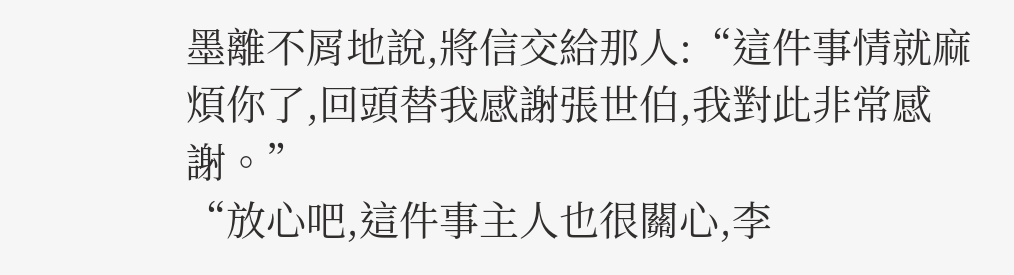墨離不屑地說,將信交給那人:“這件事情就麻煩你了,回頭替我感謝張世伯,我對此非常感謝。”
“放心吧,這件事主人也很關心,李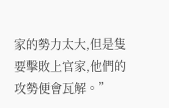家的勢力太大,但是隻要擊敗上官家,他們的攻勢便會瓦解。”